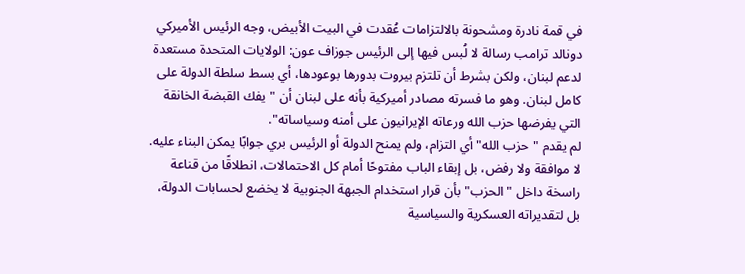في قمة نادرة ومشحونة بالالتزامات عُقدت في البيت الأبيض، وجه الرئيس الأميركي دونالد ترامب رسالة لا لُبس فيها إلى الرئيس جوزاف عون: الولايات المتحدة مستعدة لدعم لبنان، ولكن بشرط أن تلتزم بيروت بدورها بوعودها، أي بسط سلطة الدولة على كامل لبنان. وهو ما فسرته مصادر أميركية بأنه على لبنان أن "يفك القبضة الخانقة التي يفرضها حزب الله ورعاته الإيرانيون على أمنه وسياساته".
لم يقدم "حزب الله" أي التزام، ولم يمنح الدولة أو الرئيس بري جوابًا يمكن البناء عليه. لا موافقة ولا رفض، بل إبقاء الباب مفتوحًا أمام كل الاحتمالات، انطلاقًا من قناعة راسخة داخل "الحزب" بأن قرار استخدام الجبهة الجنوبية لا يخضع لحسابات الدولة، بل لتقديراته العسكرية والسياسية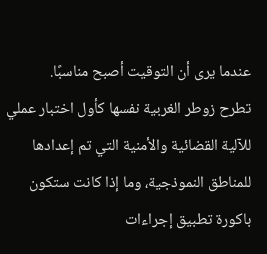عندما يرى أن التوقيت أصبح مناسبًا.
تطرح زوطر الغربية نفسها كأول اختبار عملي للآلية القضائية والأمنية التي تم إعدادها للمناطق النموذجية، وما إذا كانت ستكون باكورة تطبيق إجراءات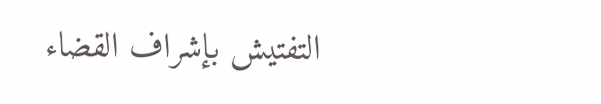التفتيش بإشراف القضاء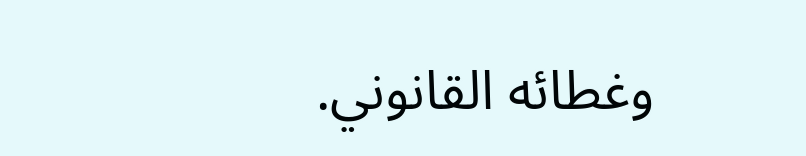وغطائه القانوني.